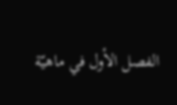الفصل الأول في ماهيّة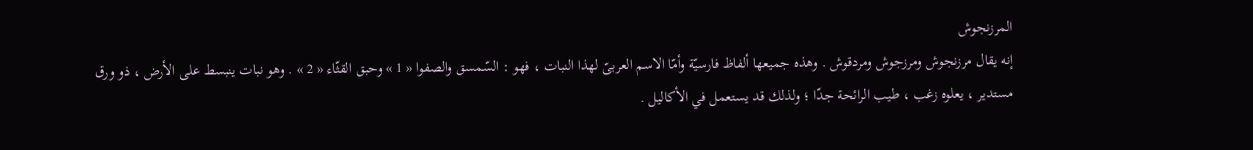المرزنجوش
إنه يقال مرزنجوش ومرزجوش ومردقوش . وهذه جميعها ألفاظ فارسيّة وأمّا الاسم العربىّ لهذا النبات ، فهو : السّمسق والصفوا « 1 » وحبق القثّاء « 2 » . وهو نبات ينبسط على الأرض ، ذو ورق مستدير ، يعلوه زغب ، طيب الرائحة جدّا ؛ ولذلك قد يستعمل في الأكاليل .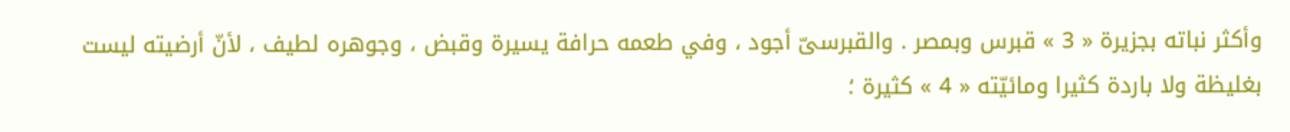وأكثر نباته بجزيرة « 3 » قبرس وبمصر . والقبرسىّ أجود ، وفي طعمه حرافة يسيرة وقبض ، وجوهره لطيف ، لأنّ أرضيته ليست بغليظة ولا باردة كثيرا ومائيّته « 4 » كثيرة ؛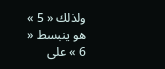ولذلك « 5 » هو ينبسط « 6 » على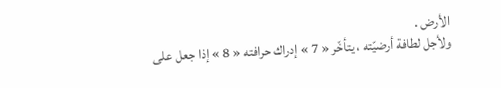الأرض .
ولأجل لطافة أرضيّته ، يتأخّر « 7 » إدراك حرافته « 8 » إذا جعل على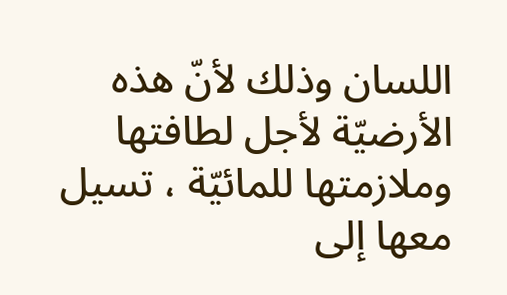اللسان وذلك لأنّ هذه الأرضيّة لأجل لطافتها وملازمتها للمائيّة ، تسيل معها إلى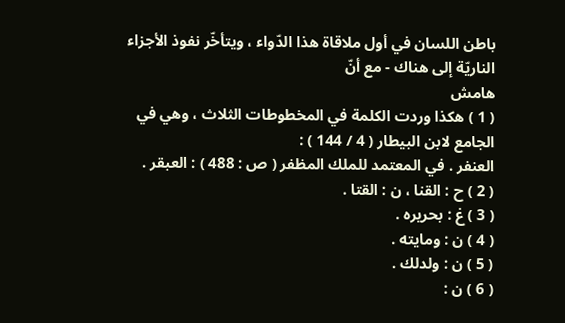باطن اللسان في أول ملاقاة هذا الدّواء ، ويتأخّر نفوذ الأجزاء الناريّة إلى هناك - مع أنّ
هامش
( 1 ) هكذا وردت الكلمة في المخطوطات الثلاث ، وهي في الجامع لابن البيطار ( 4 / 144 ) :
العنفر . في المعتمد للملك المظفر ( ص : 488 ) : العبقر .
( 2 ) ح : القنا ، ن : القتا .
( 3 ) غ : بحريره .
( 4 ) ن : ومايته .
( 5 ) ن : ولدلك .
( 6 ) ن :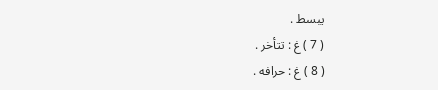يبسط .
( 7 ) غ : تتأخر .
( 8 ) غ : حرافه .